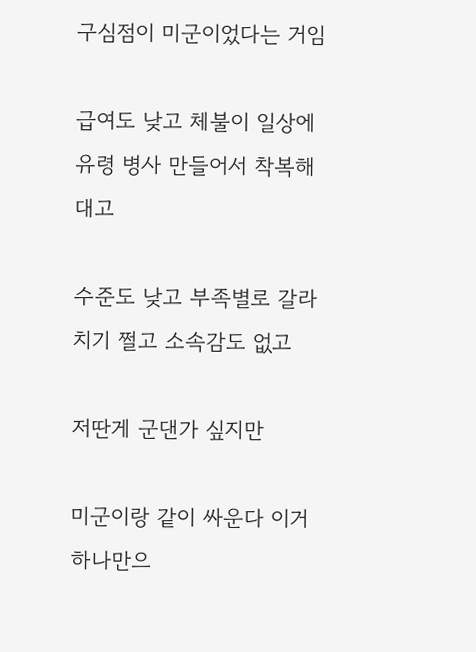구심점이 미군이었다는 거임

급여도 낮고 체불이 일상에 유령 병사 만들어서 착복해대고

수준도 낮고 부족별로 갈라치기 쩔고 소속감도 없고

저딴게 군댄가 싶지만

미군이랑 같이 싸운다 이거 하나만으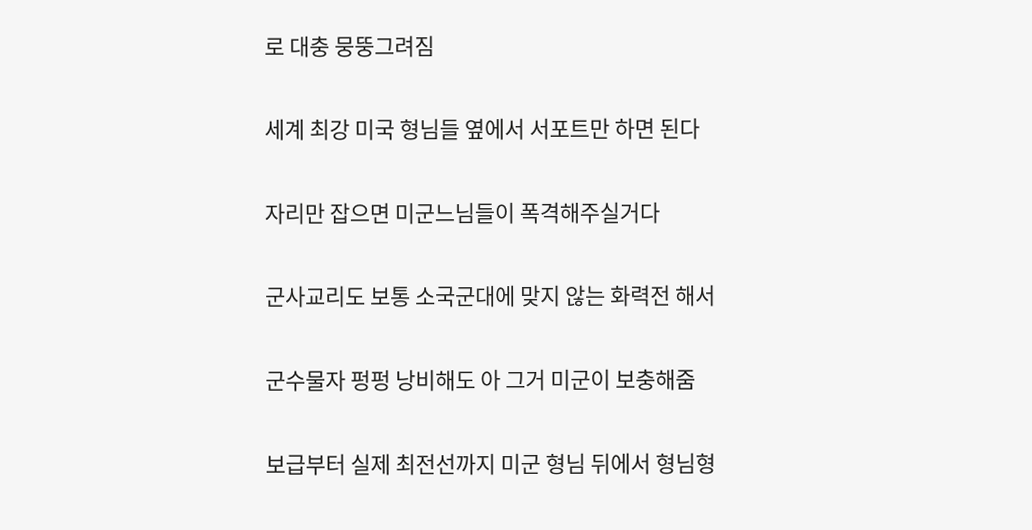로 대충 뭉뚱그려짐

세계 최강 미국 형님들 옆에서 서포트만 하면 된다

자리만 잡으면 미군느님들이 폭격해주실거다

군사교리도 보통 소국군대에 맞지 않는 화력전 해서

군수물자 펑펑 낭비해도 아 그거 미군이 보충해줌

보급부터 실제 최전선까지 미군 형님 뒤에서 형님형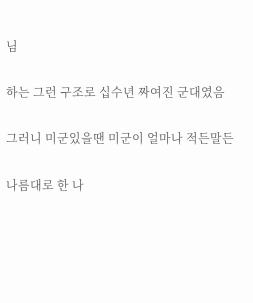님

하는 그런 구조로 십수년 짜여진 군대였음

그러니 미군있을땐 미군이 얼마나 적든말든

나름대로 한 나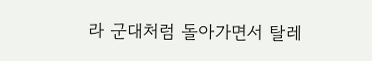라 군대처럼 돌아가면서 탈레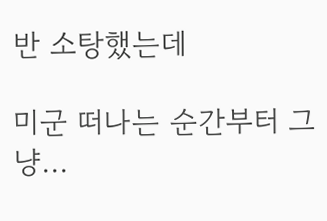반 소탕했는데

미군 떠나는 순간부터 그냥...